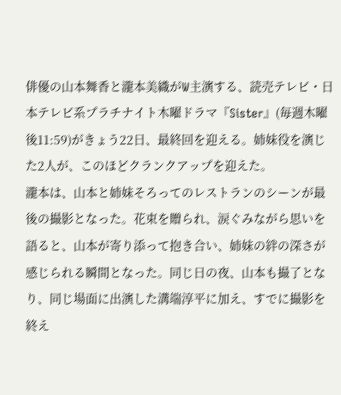俳優の山本舞香と瀧本美織がW主演する、読売テレビ・日本テレビ系プラチナイト木曜ドラマ『Sister』(毎週木曜 後11:59)がきょう22日、最終回を迎える。姉妹役を演じた2人が、このほどクランクアップを迎えた。
瀧本は、山本と姉妹そろってのレストランのシーンが最後の撮影となった。花束を贈られ、涙ぐみながら思いを語ると、山本が寄り添って抱き合い、姉妹の絆の深さが感じられる瞬間となった。同じ日の夜、山本も撮了となり、同じ場面に出演した溝端淳平に加え、すでに撮影を終え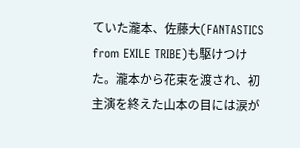ていた瀧本、佐藤大(FANTASTICS from EXILE TRIBE)も駆けつけた。瀧本から花束を渡され、初主演を終えた山本の目には涙が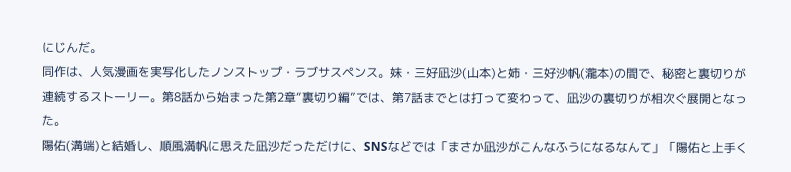にじんだ。
同作は、人気漫画を実写化したノンストップ・ラブサスペンス。妹・三好凪沙(山本)と姉・三好沙帆(瀧本)の間で、秘密と裏切りが連続するストーリー。第8話から始まった第2章“裏切り編”では、第7話までとは打って変わって、凪沙の裏切りが相次ぐ展開となった。
陽佑(溝端)と結婚し、順風満帆に思えた凪沙だっただけに、SNSなどでは「まさか凪沙がこんなふうになるなんて」「陽佑と上手く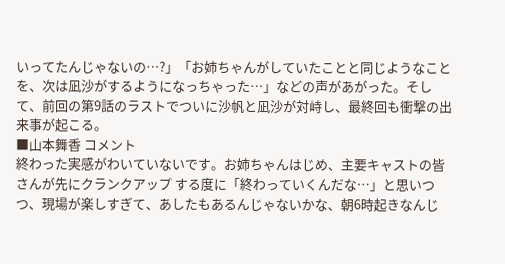いってたんじゃないの…?」「お姉ちゃんがしていたことと同じようなことを、次は凪沙がするようになっちゃった…」などの声があがった。そして、前回の第9話のラストでついに沙帆と凪沙が対峙し、最終回も衝撃の出来事が起こる。
■山本舞香 コメント
終わった実感がわいていないです。お姉ちゃんはじめ、主要キャストの皆さんが先にクランクアップ する度に「終わっていくんだな…」と思いつつ、現場が楽しすぎて、あしたもあるんじゃないかな、朝6時起きなんじ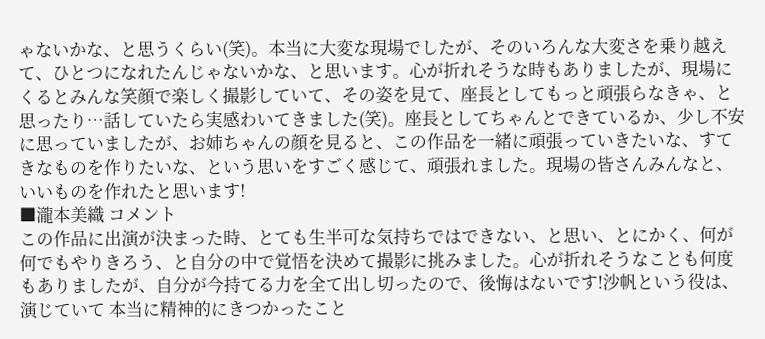ゃないかな、と思うくらい(笑)。本当に大変な現場でしたが、そのいろんな大変さを乗り越えて、ひとつになれたんじゃないかな、と思います。心が折れそうな時もありましたが、現場にくるとみんな笑顔で楽しく撮影していて、その姿を見て、座長としてもっと頑張らなきゃ、と思ったり…話していたら実感わいてきました(笑)。座長としてちゃんとできているか、少し不安に思っていましたが、お姉ちゃんの顔を見ると、この作品を一緒に頑張っていきたいな、すてきなものを作りたいな、という思いをすごく感じて、頑張れました。現場の皆さんみんなと、いいものを作れたと思います!
■瀧本美織 コメント
この作品に出演が決まった時、とても生半可な気持ちではできない、と思い、とにかく、何が何でもやりきろう、と自分の中で覚悟を決めて撮影に挑みました。心が折れそうなことも何度もありましたが、自分が今持てる力を全て出し切ったので、後悔はないです!沙帆という役は、演じていて 本当に精神的にきつかったこと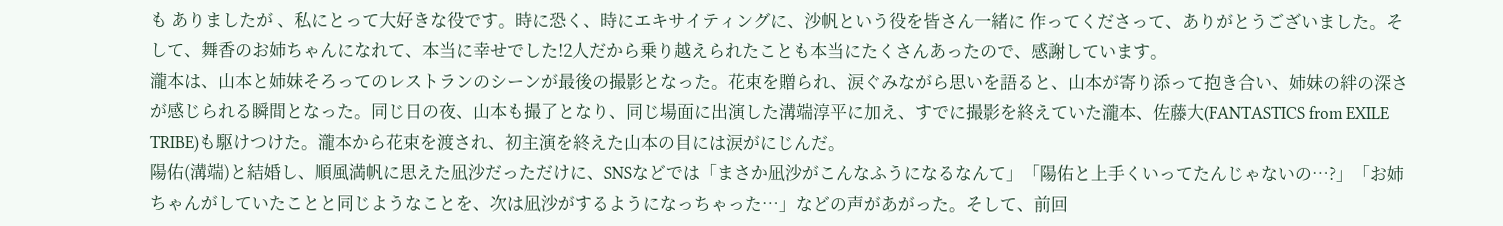も ありましたが 、私にとって大好きな役です。時に恐く、時にエキサイティングに、沙帆という役を皆さん一緒に 作ってくださって、ありがとうございました。そして、舞香のお姉ちゃんになれて、本当に幸せでした!2人だから乗り越えられたことも本当にたくさんあったので、感謝しています。
瀧本は、山本と姉妹そろってのレストランのシーンが最後の撮影となった。花束を贈られ、涙ぐみながら思いを語ると、山本が寄り添って抱き合い、姉妹の絆の深さが感じられる瞬間となった。同じ日の夜、山本も撮了となり、同じ場面に出演した溝端淳平に加え、すでに撮影を終えていた瀧本、佐藤大(FANTASTICS from EXILE TRIBE)も駆けつけた。瀧本から花束を渡され、初主演を終えた山本の目には涙がにじんだ。
陽佑(溝端)と結婚し、順風満帆に思えた凪沙だっただけに、SNSなどでは「まさか凪沙がこんなふうになるなんて」「陽佑と上手くいってたんじゃないの…?」「お姉ちゃんがしていたことと同じようなことを、次は凪沙がするようになっちゃった…」などの声があがった。そして、前回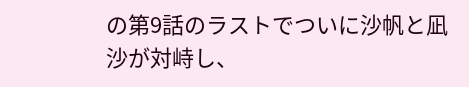の第9話のラストでついに沙帆と凪沙が対峙し、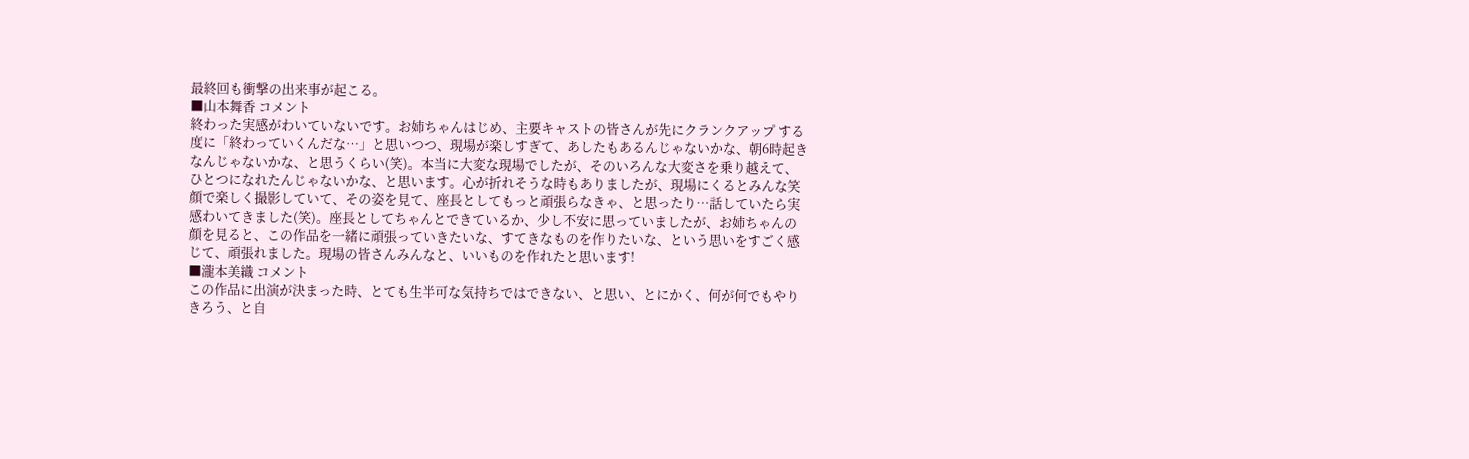最終回も衝撃の出来事が起こる。
■山本舞香 コメント
終わった実感がわいていないです。お姉ちゃんはじめ、主要キャストの皆さんが先にクランクアップ する度に「終わっていくんだな…」と思いつつ、現場が楽しすぎて、あしたもあるんじゃないかな、朝6時起きなんじゃないかな、と思うくらい(笑)。本当に大変な現場でしたが、そのいろんな大変さを乗り越えて、ひとつになれたんじゃないかな、と思います。心が折れそうな時もありましたが、現場にくるとみんな笑顔で楽しく撮影していて、その姿を見て、座長としてもっと頑張らなきゃ、と思ったり…話していたら実感わいてきました(笑)。座長としてちゃんとできているか、少し不安に思っていましたが、お姉ちゃんの顔を見ると、この作品を一緒に頑張っていきたいな、すてきなものを作りたいな、という思いをすごく感じて、頑張れました。現場の皆さんみんなと、いいものを作れたと思います!
■瀧本美織 コメント
この作品に出演が決まった時、とても生半可な気持ちではできない、と思い、とにかく、何が何でもやりきろう、と自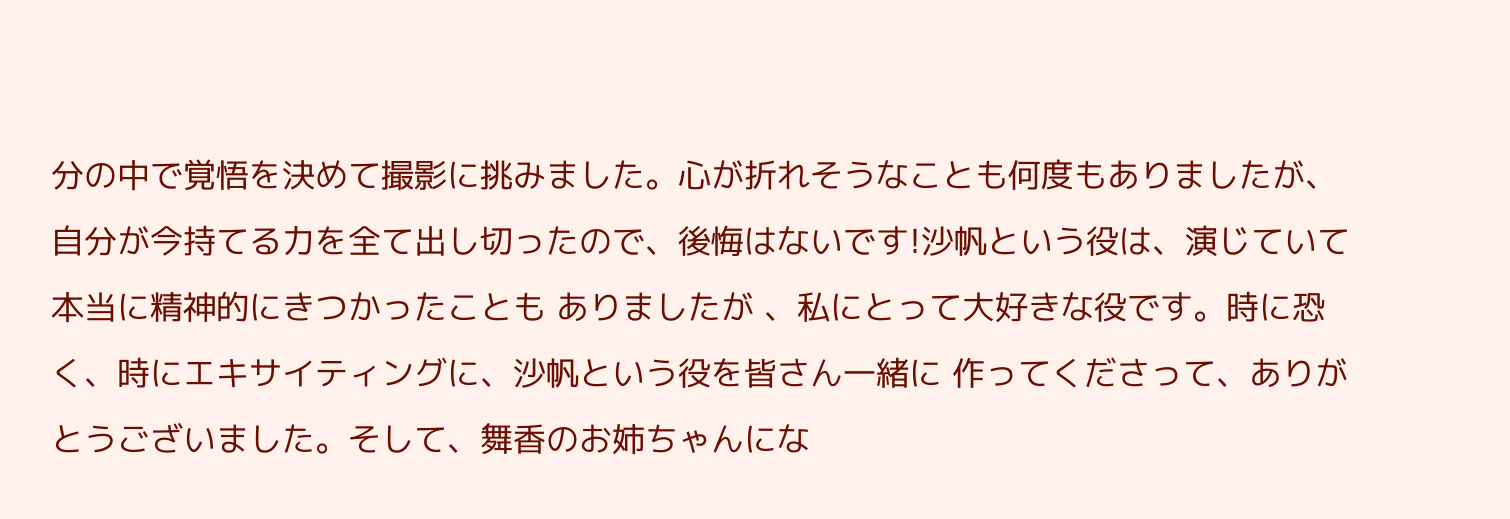分の中で覚悟を決めて撮影に挑みました。心が折れそうなことも何度もありましたが、自分が今持てる力を全て出し切ったので、後悔はないです!沙帆という役は、演じていて 本当に精神的にきつかったことも ありましたが 、私にとって大好きな役です。時に恐く、時にエキサイティングに、沙帆という役を皆さん一緒に 作ってくださって、ありがとうございました。そして、舞香のお姉ちゃんにな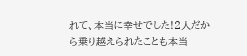れて、本当に幸せでした!2人だから乗り越えられたことも本当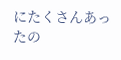にたくさんあったの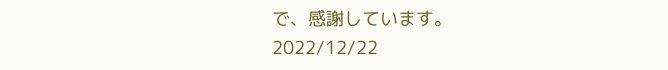で、感謝しています。
2022/12/22